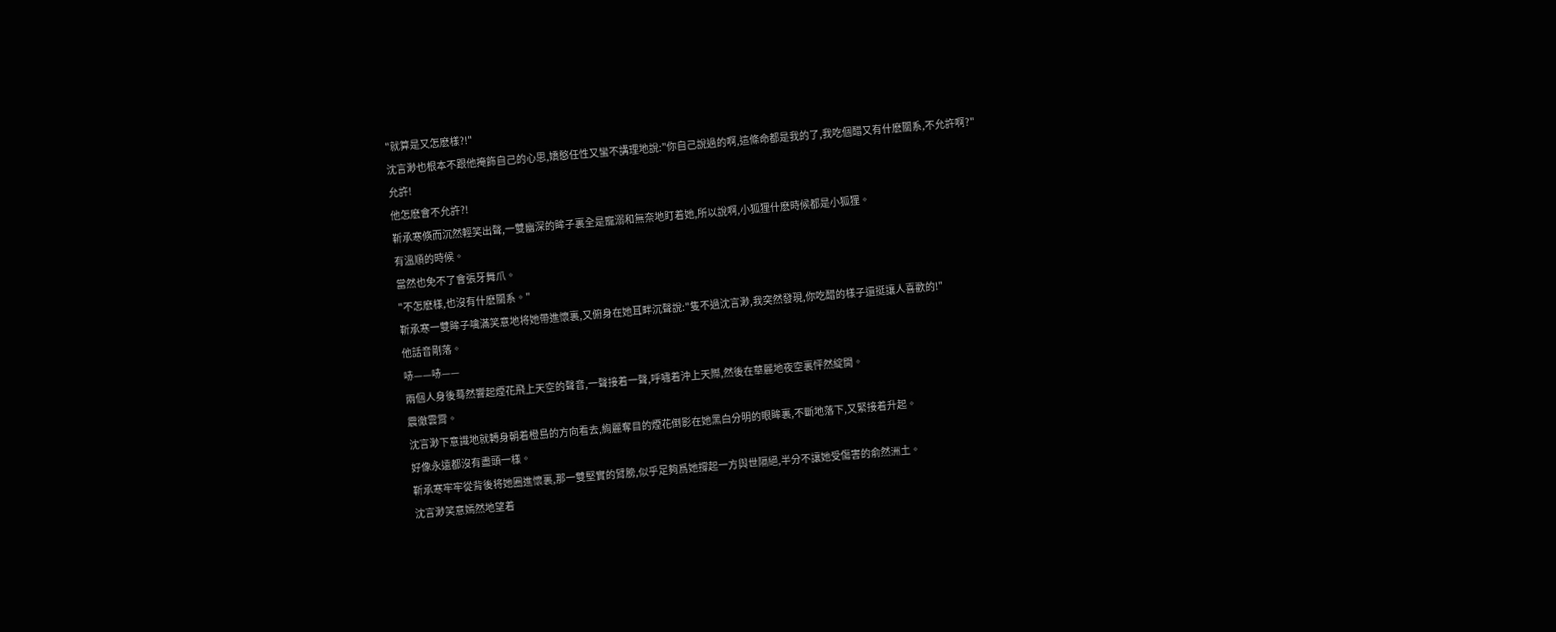"就算是又怎麽樣?!"
沈言渺也根本不跟他掩飾自己的心思,嬌憨任性又蠻不講理地說:"你自己說過的啊,這條命都是我的了,我吃個醋又有什麽關系,不允許啊?"
允許!
他怎麽會不允許?!
靳承寒倏而沉然輕笑出聲,一雙幽深的眸子裏全是寵溺和無奈地盯着她,所以說啊,小狐狸什麽時候都是小狐狸。
有溫順的時候。
當然也免不了會張牙舞爪。
"不怎麽樣,也沒有什麽關系。"
靳承寒一雙眸子噙滿笑意地将她帶進懷裏,又俯身在她耳畔沉聲說:"隻不過沈言渺,我突然發現,你吃醋的樣子還挺讓人喜歡的!"
他話音剛落。
哧——哧——
兩個人身後蓦然響起煙花飛上天空的聲音,一聲接着一聲,呼嘯着沖上天際,然後在華麗地夜空裏怦然綻開。
震徹雲霄。
沈言渺下意識地就轉身朝着橙島的方向看去,絢麗奪目的煙花倒影在她黑白分明的眼眸裏,不斷地落下,又緊接着升起。
好像永遠都沒有盡頭一樣。
靳承寒牢牢從背後将她圈進懷裏,那一雙堅實的臂膀,似乎足夠爲她撐起一方與世隔絕,半分不讓她受傷害的俞然洲土。
沈言渺笑意嫣然地望着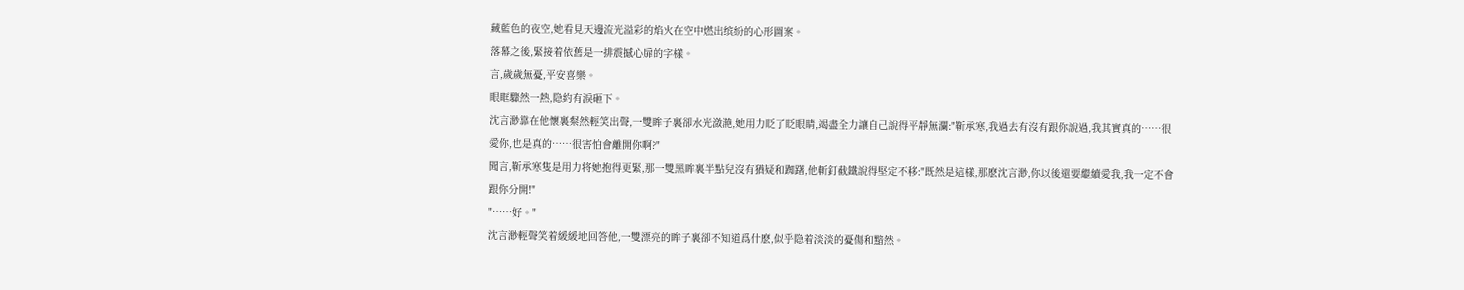藏藍色的夜空,她看見天邊流光溢彩的焰火在空中燃出缤紛的心形圖案。
落幕之後,緊接着依舊是一排震撼心扉的字樣。
言,歲歲無憂,平安喜樂。
眼眶驟然一熱,隐約有淚砸下。
沈言渺靠在他懷裏粲然輕笑出聲,一雙眸子裏卻水光潋滟,她用力眨了眨眼睛,竭盡全力讓自己說得平靜無瀾:"靳承寒,我過去有沒有跟你說過,我其實真的……很愛你,也是真的……很害怕會離開你啊?"
聞言,靳承寒隻是用力将她抱得更緊,那一雙黑眸裏半點兒沒有猶疑和踟躇,他斬釘截鐵說得堅定不移:"既然是這樣,那麽沈言渺,你以後還要繼續愛我,我一定不會跟你分開!"
"……好。"
沈言渺輕聲笑着緩緩地回答他,一雙漂亮的眸子裏卻不知道爲什麽,似乎隐着淡淡的憂傷和黯然。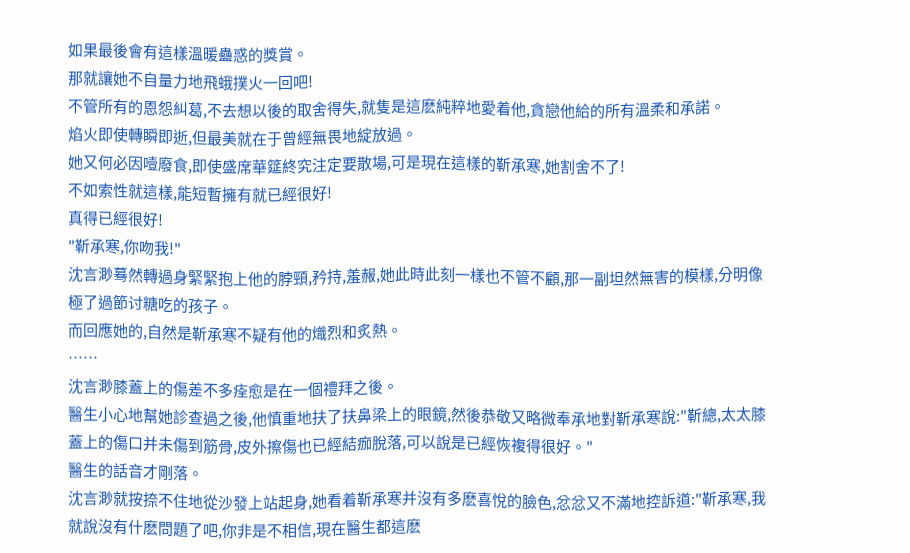如果最後會有這樣溫暖蠱惑的獎賞。
那就讓她不自量力地飛蛾撲火一回吧!
不管所有的恩怨糾葛,不去想以後的取舍得失,就隻是這麽純粹地愛着他,貪戀他給的所有溫柔和承諾。
焰火即使轉瞬即逝,但最美就在于曾經無畏地綻放過。
她又何必因噎廢食,即使盛席華筵終究注定要散場,可是現在這樣的靳承寒,她割舍不了!
不如索性就這樣,能短暫擁有就已經很好!
真得已經很好!
"靳承寒,你吻我!"
沈言渺蓦然轉過身緊緊抱上他的脖頸,矜持,羞赧,她此時此刻一樣也不管不顧,那一副坦然無害的模樣,分明像極了過節讨糖吃的孩子。
而回應她的,自然是靳承寒不疑有他的熾烈和炙熱。
……
沈言渺膝蓋上的傷差不多痊愈是在一個禮拜之後。
醫生小心地幫她診查過之後,他慎重地扶了扶鼻梁上的眼鏡,然後恭敬又略微奉承地對靳承寒說:"靳總,太太膝蓋上的傷口并未傷到筋骨,皮外擦傷也已經結痂脫落,可以說是已經恢複得很好。"
醫生的話音才剛落。
沈言渺就按捺不住地從沙發上站起身,她看着靳承寒并沒有多麽喜悅的臉色,忿忿又不滿地控訴道:"靳承寒,我就說沒有什麽問題了吧,你非是不相信,現在醫生都這麽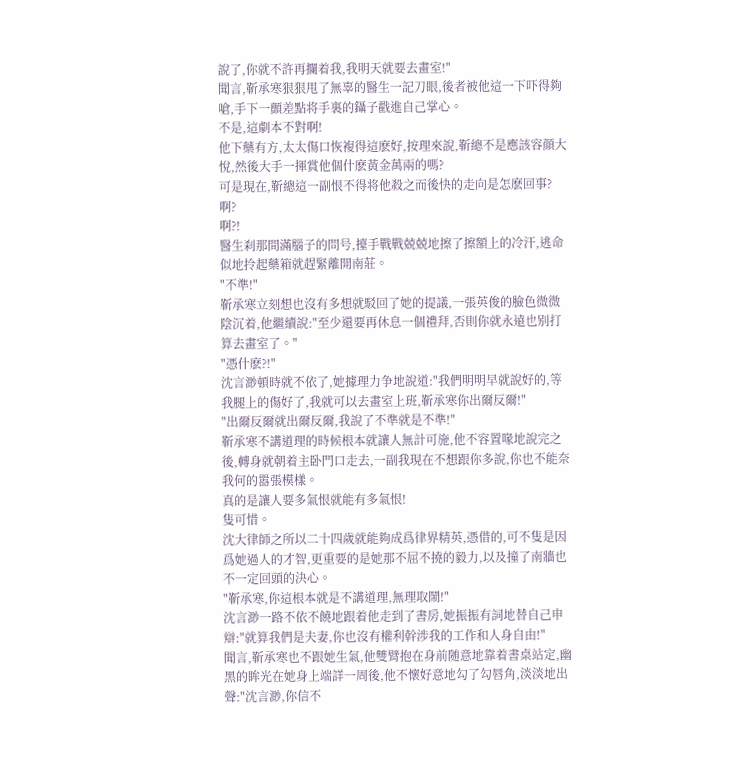說了,你就不許再攔着我,我明天就要去畫室!"
聞言,靳承寒狠狠甩了無辜的醫生一記刀眼,後者被他這一下吓得夠嗆,手下一顫差點将手裏的鑷子戳進自己掌心。
不是,這劇本不對啊!
他下藥有方,太太傷口恢複得這麽好,按理來說,靳總不是應該容顔大悅,然後大手一揮賞他個什麽黃金萬兩的嗎?
可是現在,靳總這一副恨不得将他殺之而後快的走向是怎麽回事?
啊?
啊?!
醫生刹那間滿腦子的問号,擡手戰戰兢兢地擦了擦額上的冷汗,逃命似地拎起藥箱就趕緊離開南莊。
"不準!"
靳承寒立刻想也沒有多想就駁回了她的提議,一張英俊的臉色微微陰沉着,他繼續說:"至少還要再休息一個禮拜,否則你就永遠也别打算去畫室了。"
"憑什麽?!"
沈言渺頓時就不依了,她據理力争地說道:"我們明明早就說好的,等我腿上的傷好了,我就可以去畫室上班,靳承寒你出爾反爾!"
"出爾反爾就出爾反爾,我說了不準就是不準!"
靳承寒不講道理的時候根本就讓人無計可施,他不容置喙地說完之後,轉身就朝着主卧門口走去,一副我現在不想跟你多說,你也不能奈我何的嚣張模樣。
真的是讓人要多氣恨就能有多氣恨!
隻可惜。
沈大律師之所以二十四歲就能夠成爲律界精英,憑借的,可不隻是因爲她過人的才智,更重要的是她那不屈不撓的毅力,以及撞了南牆也不一定回頭的決心。
"靳承寒,你這根本就是不講道理,無理取鬧!"
沈言渺一路不依不饒地跟着他走到了書房,她振振有詞地替自己申辯:"就算我們是夫妻,你也沒有權利幹涉我的工作和人身自由!"
聞言,靳承寒也不跟她生氣,他雙臂抱在身前随意地靠着書桌站定,幽黑的眸光在她身上端詳一周後,他不懷好意地勾了勾唇角,淡淡地出聲:"沈言渺,你信不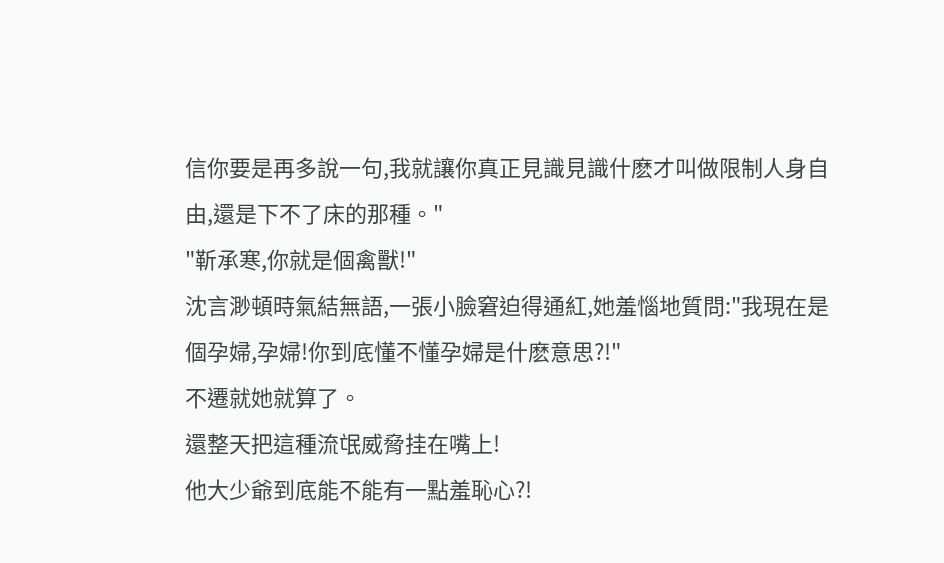信你要是再多說一句,我就讓你真正見識見識什麽才叫做限制人身自由,還是下不了床的那種。"
"靳承寒,你就是個禽獸!"
沈言渺頓時氣結無語,一張小臉窘迫得通紅,她羞惱地質問:"我現在是個孕婦,孕婦!你到底懂不懂孕婦是什麽意思?!"
不遷就她就算了。
還整天把這種流氓威脅挂在嘴上!
他大少爺到底能不能有一點羞恥心?!